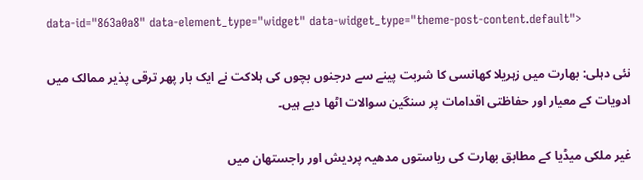data-id="863a0a8" data-element_type="widget" data-widget_type="theme-post-content.default">

نئی دہلی: بھارت میں زہریلا کھانسی کا شربت پینے سے درجنوں بچوں کی ہلاکت نے ایک بار پھر ترقی پذیر ممالک میں ادویات کے معیار اور حفاظتی اقدامات پر سنگین سوالات اٹھا دیے ہیں۔

غیر ملکی میڈیا کے مطابق بھارت کی ریاستوں مدھیہ پردیش اور راجستھان میں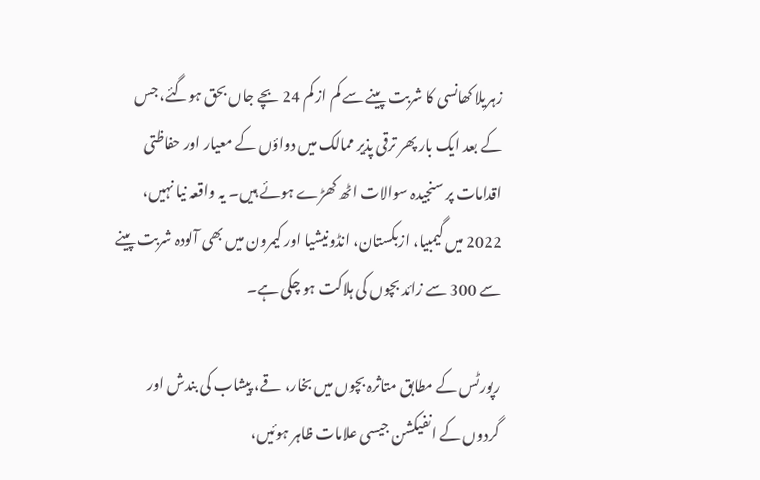زہریلا کھانسی کا شربت پینے سے کم از کم 24 بچے جاں بحق ہوگئے، جس کے بعد ایک بار پھر ترقی پذیر ممالک میں دواؤں کے معیار اور حفاظتی اقدامات پر سنجیدہ سوالات اٹھ کھڑے ہوئے ہیں۔ یہ واقعہ نیا نہیں، 2022 میں گیمبیا، ازبکستان، انڈونیشیا اور کیمرون میں بھی آلودہ شربت پینے سے 300 سے زائد بچوں کی ہلاکت ہو چکی ہے۔

رپورٹس کے مطابق متاثرہ بچوں میں بخار، قے، پیشاب کی بندش اور گردوں کے انفیکشن جیسی علامات ظاہر ہوئیں،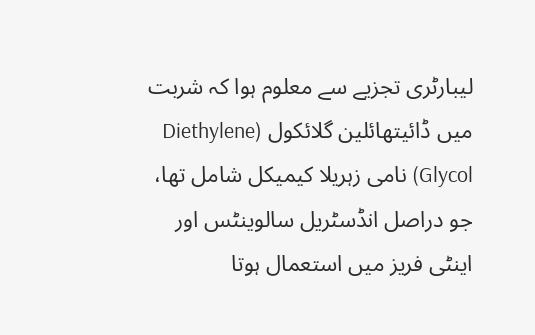لیبارٹری تجزیے سے معلوم ہوا کہ شربت میں ڈائیتھائلین گلائکول (Diethylene Glycol) نامی زہریلا کیمیکل شامل تھا، جو دراصل انڈسٹریل سالوینٹس اور اینٹی فریز میں استعمال ہوتا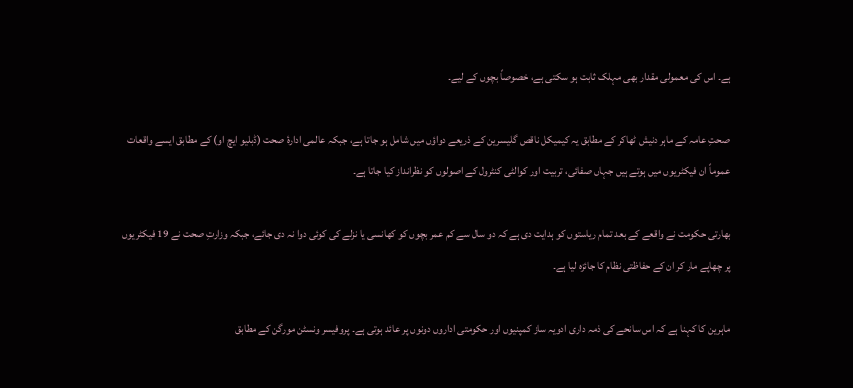ہے۔ اس کی معمولی مقدار بھی مہلک ثابت ہو سکتی ہے، خصوصاً بچوں کے لیے۔

صحتِ عامہ کے ماہر دنیش ٹھاکر کے مطابق یہ کیمیکل ناقص گلیسرین کے ذریعے دواؤں میں شامل ہو جاتا ہے، جبکہ عالمی ادارۂ صحت (ڈبلیو ایچ او) کے مطابق ایسے واقعات عموماً ان فیکٹریوں میں ہوتے ہیں جہاں صفائی، تربیت اور کوالٹی کنٹرول کے اصولوں کو نظرانداز کیا جاتا ہے۔

بھارتی حکومت نے واقعے کے بعد تمام ریاستوں کو ہدایت دی ہے کہ دو سال سے کم عمر بچوں کو کھانسی یا نزلے کی کوئی دوا نہ دی جائے، جبکہ وزارتِ صحت نے 19 فیکٹریوں پر چھاپے مار کر ان کے حفاظتی نظام کا جائزہ لیا ہے۔

ماہرین کا کہنا ہے کہ اس سانحے کی ذمہ داری ادویہ ساز کمپنیوں اور حکومتی اداروں دونوں پر عائد ہوتی ہے۔ پروفیسر ونسٹن مورگن کے مطابق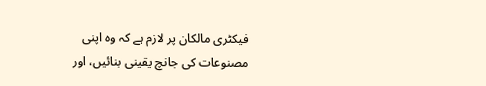فیکٹری مالکان پر لازم ہے کہ وہ اپنی مصنوعات کی جانچ یقینی بنائیں، اور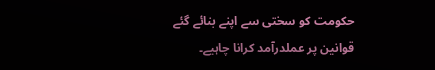حکومت کو سختی سے اپنے بنائے گئے قوانین پر عملدرآمد کرانا چاہیے۔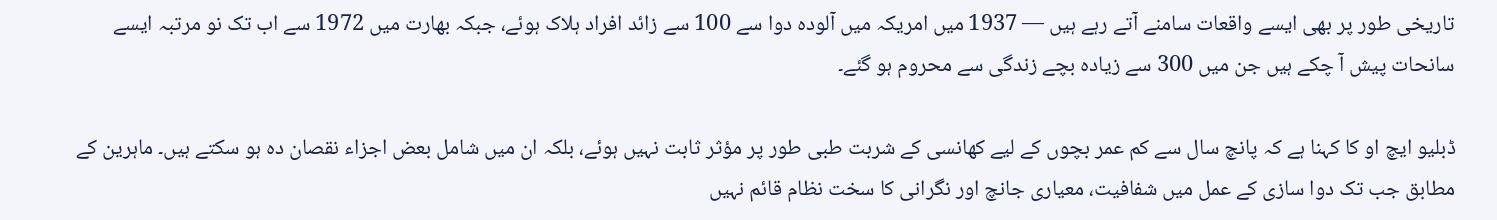تاریخی طور پر بھی ایسے واقعات سامنے آتے رہے ہیں — 1937 میں امریکہ میں آلودہ دوا سے 100 سے زائد افراد ہلاک ہوئے، جبکہ بھارت میں 1972 سے اب تک نو مرتبہ ایسے سانحات پیش آ چکے ہیں جن میں 300 سے زیادہ بچے زندگی سے محروم ہو گئے۔

ڈبلیو ایچ او کا کہنا ہے کہ پانچ سال سے کم عمر بچوں کے لیے کھانسی کے شربت طبی طور پر مؤثر ثابت نہیں ہوئے، بلکہ ان میں شامل بعض اجزاء نقصان دہ ہو سکتے ہیں۔ ماہرین کے مطابق جب تک دوا سازی کے عمل میں شفافیت، معیاری جانچ اور نگرانی کا سخت نظام قائم نہیں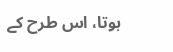ہوتا، اس طرح کے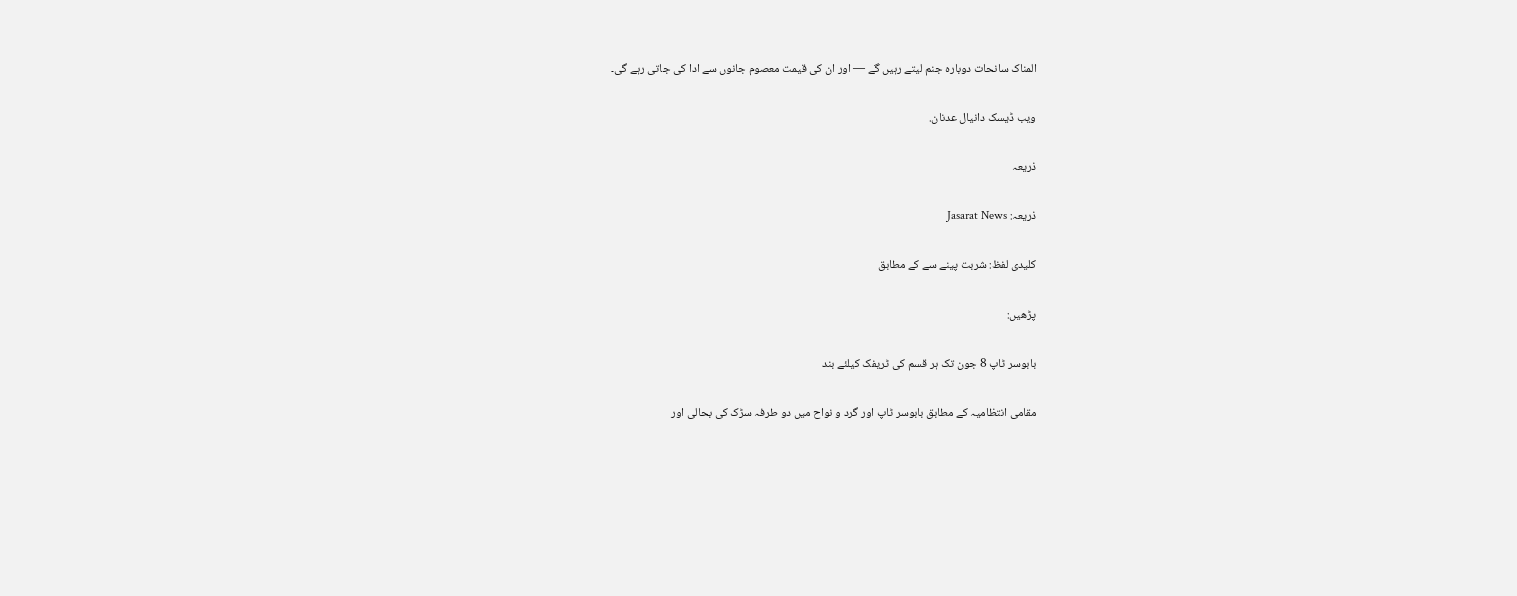المناک سانحات دوبارہ جنم لیتے رہیں گے — اور ان کی قیمت معصوم جانوں سے ادا کی جاتی رہے گی۔

ویب ڈیسک دانیال عدنان.

ذریعہ

ذریعہ: Jasarat News

کلیدی لفظ: شربت پینے سے کے مطابق

پڑھیں:

بابوسر ٹاپ 8 جون تک ہر قسم کی ٹریفک کیلئے بند

مقامی انتظامیہ کے مطابق بابوسر ٹاپ اور گرد و نواح میں دو طرفہ سڑک کی بحالی اور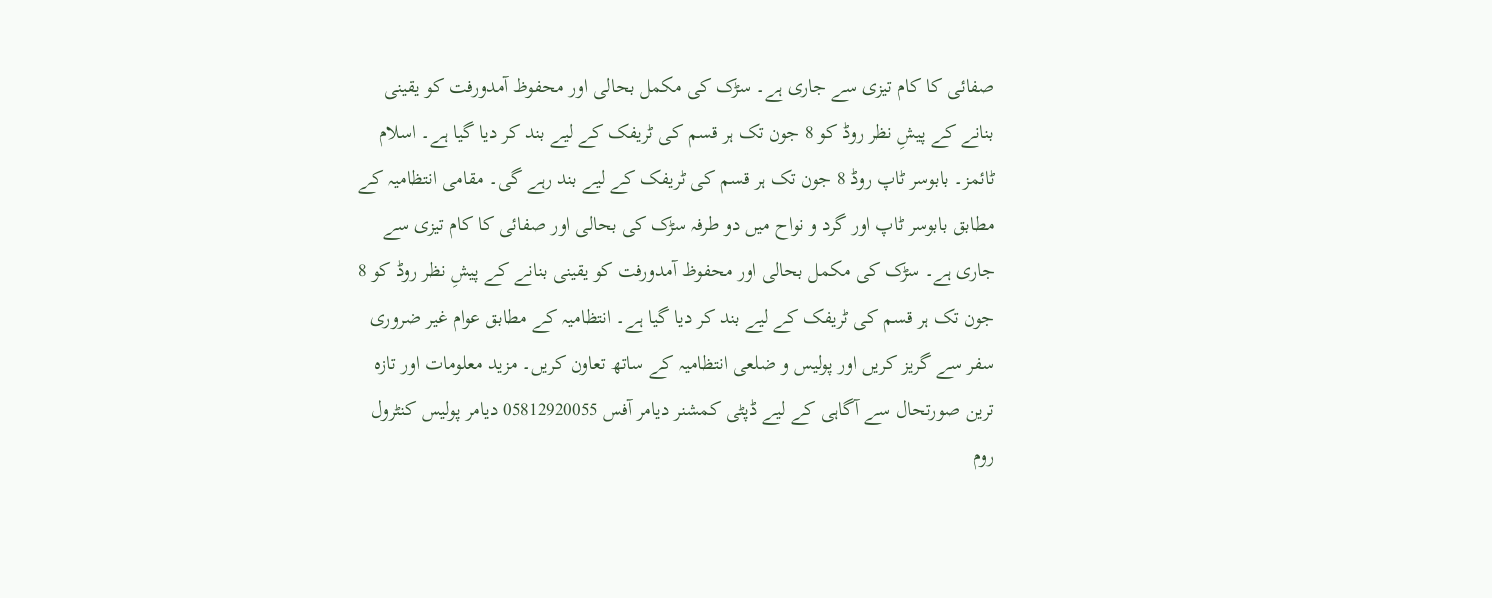صفائی کا کام تیزی سے جاری ہے۔ سڑک کی مکمل بحالی اور محفوظ آمدورفت کو یقینی بنانے کے پیشِ نظر روڈ کو 8 جون تک ہر قسم کی ٹریفک کے لیے بند کر دیا گیا ہے۔ اسلام ٹائمز۔ بابوسر ٹاپ روڈ 8 جون تک ہر قسم کی ٹریفک کے لیے بند رہے گی۔ مقامی انتظامیہ کے مطابق بابوسر ٹاپ اور گرد و نواح میں دو طرفہ سڑک کی بحالی اور صفائی کا کام تیزی سے جاری ہے۔ سڑک کی مکمل بحالی اور محفوظ آمدورفت کو یقینی بنانے کے پیشِ نظر روڈ کو 8 جون تک ہر قسم کی ٹریفک کے لیے بند کر دیا گیا ہے۔ انتظامیہ کے مطابق عوام غیر ضروری سفر سے گریز کریں اور پولیس و ضلعی انتظامیہ کے ساتھ تعاون کریں۔ مزید معلومات اور تازہ ترین صورتحال سے آگاہی کے لیے ڈپٹی کمشنر دیامر آفس 05812920055 دیامر پولیس کنٹرول روم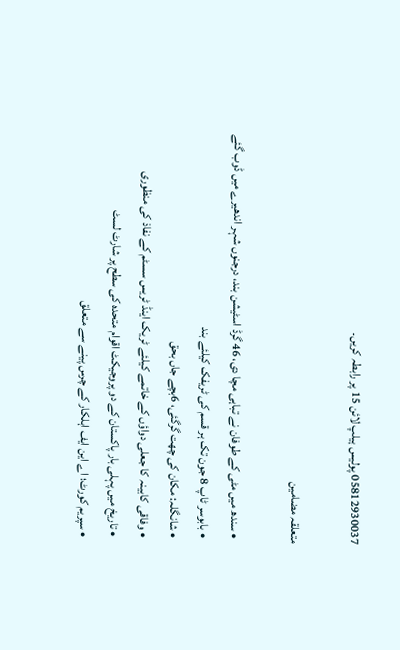05812930037 پولیس ہیلپ لائن 15 پر رابطہ کریں۔

متعلقہ مضامین

  • سندھ میں مٹی کے طوفان نے تباہی مچا دی، 46 گرڈ اسٹیشن بند، درجنوں شہر اندھیرے میں ڈوب گئے
  • بابوسر ٹاپ 8 جون تک ہر قسم کی ٹریفک کیلئے بند
  • شانگلہ: مکان کی چھت گرگئی، 6بچے جاں بحق
  • وفاقی کابینہ کا جعلی دواؤں کے خاتمے کیلئے ٹریک اینڈ ٹریس سسٹم کے نفاذ کی منظوری
  • تاریخ میں پہلی بار پاکستان کے دو پروجیکٹ اقوام متحدہ کی سطح پر شارٹ لسٹ
  • سپریم کورٹ؛ اے این ایف اہلکار کے چرس پینے سے متعلق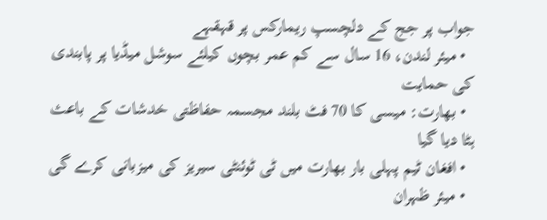جواب پر جج کے دلچسپ ریمارکس پر قہقہے
  • میئر لندن، 16 سال سے کم عمر بچوں کیلئے سوشل میڈیا پر پابندی کی حمایت
  • بھارت: میسی کا 70 فٹ بلند مجسمہ حفاظتی خدشات کے باعث ہٹا دیا گیا
  • افغان ٹیم پہلی بار بھارت میں ٹی ٹوئنٹی سیریز کی میزبانی کرے گی
  • میئر ظہران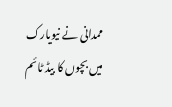ممدانی نے نیویارک میں بچوں کا بیڈ ٹائم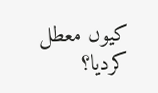کیوں معطل کردیا؟